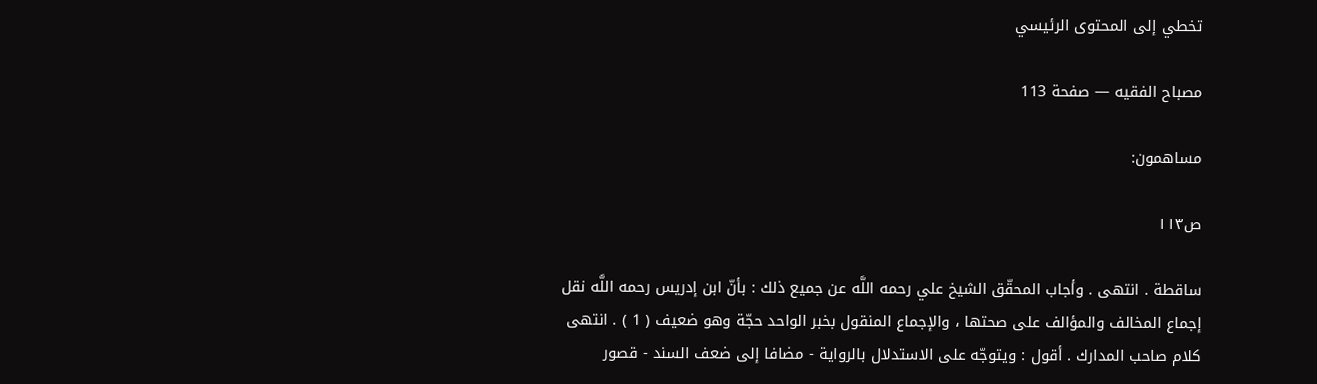تخطي إلى المحتوى الرئيسي

مصباح الفقيه — صفحة 113

مساهمون:

ص١١٣

ساقطة . انتهى . وأجاب المحقّق الشيخ علي رحمه اللَّه عن جميع ذلك : بأنّ ابن إدريس رحمه اللَّه نقل إجماع المخالف والمؤالف على صحتها ، والإجماع المنقول بخبر الواحد حجّة وهو ضعيف ( 1 ) . انتهى كلام صاحب المدارك . أقول : ويتوجّه على الاستدلال بالرواية - مضافا إلى ضعف السند - قصور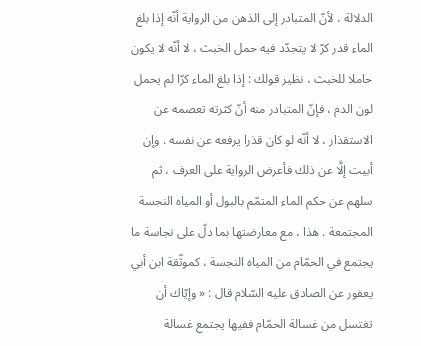الدلالة ، لأنّ المتبادر إلى الذهن من الرواية أنّه إذا بلغ الماء قدر كرّ لا يتجدّد فيه حمل الخبث ، لا أنّه لا يكون حاملا للخبث ، نظير قولك : إذا بلغ الماء كرّا لم يحمل لون الدم ، فإنّ المتبادر منه أنّ كثرته تعصمه عن الاستقذار ، لا أنّه لو كان قذرا يرفعه عن نفسه . وإن أبيت إلَّا عن ذلك فأعرض الرواية على العرف ، ثم سلهم عن حكم الماء المتمّم بالبول أو المياه النجسة المجتمعة . هذا ، مع معارضتها بما دلّ على نجاسة ما يجتمع في الحمّام من المياه النجسة ، كموثّقة ابن أبي يعفور عن الصادق عليه السّلام قال : « وإيّاك أن تغتسل من غسالة الحمّام ففيها يجتمع غسالة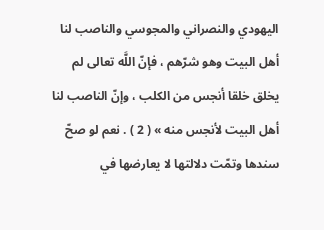اليهودي والنصراني والمجوسي والناصب لنا أهل البيت وهو شرّهم ، فإنّ اللَّه تعالى لم يخلق خلقا أنجس من الكلب ، وإنّ الناصب لنا أهل البيت لأنجس منه » ( 2 ) . نعم لو صحّ سندها وتمّت دلالتها لا يعارضها في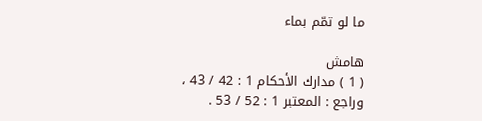ما لو تمّم بماء

هامش
( 1 ) مدارك الأحكام 1 : 42 / 43 ، وراجع : المعتبر 1 : 52 / 53 .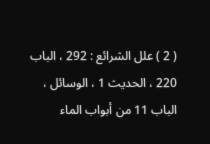( 2 ) علل الشرائع : 292 ، الباب 220 ، الحديث 1 ، الوسائل ، الباب 11 من أبواب الماء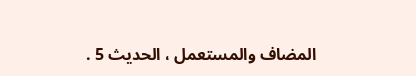المضاف والمستعمل ، الحديث 5 .